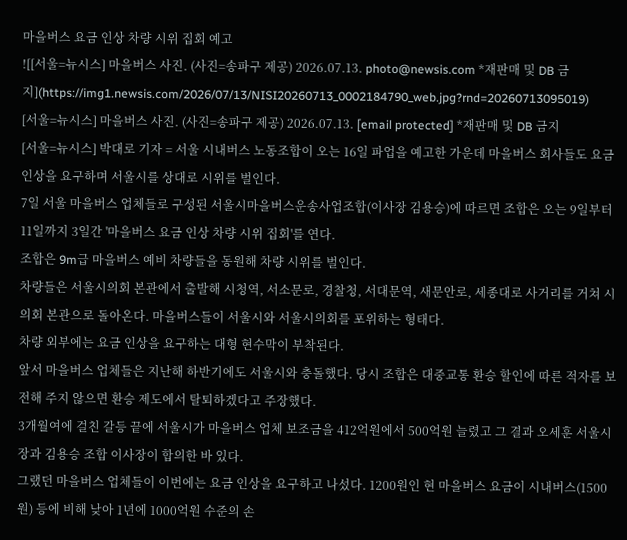마을버스 요금 인상 차량 시위 집회 예고
![[서울=뉴시스] 마을버스 사진. (사진=송파구 제공) 2026.07.13. photo@newsis.com *재판매 및 DB 금지](https://img1.newsis.com/2026/07/13/NISI20260713_0002184790_web.jpg?rnd=20260713095019)
[서울=뉴시스] 마을버스 사진. (사진=송파구 제공) 2026.07.13. [email protected] *재판매 및 DB 금지
[서울=뉴시스] 박대로 기자 = 서울 시내버스 노동조합이 오는 16일 파업을 예고한 가운데 마을버스 회사들도 요금 인상을 요구하며 서울시를 상대로 시위를 벌인다.
7일 서울 마을버스 업체들로 구성된 서울시마을버스운송사업조합(이사장 김용승)에 따르면 조합은 오는 9일부터 11일까지 3일간 '마을버스 요금 인상 차량 시위 집회'를 연다.
조합은 9m급 마을버스 예비 차량들을 동원해 차량 시위를 벌인다.
차량들은 서울시의회 본관에서 출발해 시청역, 서소문로, 경찰청, 서대문역, 새문안로, 세종대로 사거리를 거쳐 시의회 본관으로 돌아온다. 마을버스들이 서울시와 서울시의회를 포위하는 형태다.
차량 외부에는 요금 인상을 요구하는 대형 현수막이 부착된다.
앞서 마을버스 업체들은 지난해 하반기에도 서울시와 충돌했다. 당시 조합은 대중교통 환승 할인에 따른 적자를 보전해 주지 않으면 환승 제도에서 탈퇴하겠다고 주장했다.
3개월여에 걸친 갈등 끝에 서울시가 마을버스 업체 보조금을 412억원에서 500억원 늘렸고 그 결과 오세훈 서울시장과 김용승 조합 이사장이 합의한 바 있다.
그랬던 마을버스 업체들이 이번에는 요금 인상을 요구하고 나섰다. 1200원인 현 마을버스 요금이 시내버스(1500원) 등에 비해 낮아 1년에 1000억원 수준의 손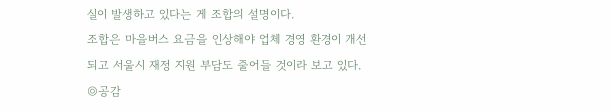실이 발생하고 있다는 게 조합의 설명이다.
조합은 마을버스 요금을 인상해야 업체 경영 환경이 개선되고 서울시 재정 지원 부담도 줄어들 것이라 보고 있다.
◎공감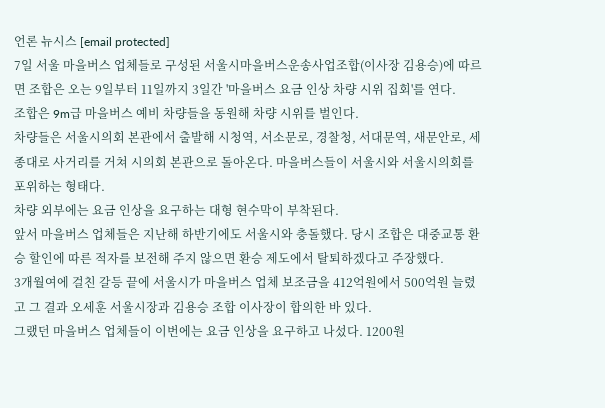언론 뉴시스 [email protected]
7일 서울 마을버스 업체들로 구성된 서울시마을버스운송사업조합(이사장 김용승)에 따르면 조합은 오는 9일부터 11일까지 3일간 '마을버스 요금 인상 차량 시위 집회'를 연다.
조합은 9m급 마을버스 예비 차량들을 동원해 차량 시위를 벌인다.
차량들은 서울시의회 본관에서 출발해 시청역, 서소문로, 경찰청, 서대문역, 새문안로, 세종대로 사거리를 거쳐 시의회 본관으로 돌아온다. 마을버스들이 서울시와 서울시의회를 포위하는 형태다.
차량 외부에는 요금 인상을 요구하는 대형 현수막이 부착된다.
앞서 마을버스 업체들은 지난해 하반기에도 서울시와 충돌했다. 당시 조합은 대중교통 환승 할인에 따른 적자를 보전해 주지 않으면 환승 제도에서 탈퇴하겠다고 주장했다.
3개월여에 걸친 갈등 끝에 서울시가 마을버스 업체 보조금을 412억원에서 500억원 늘렸고 그 결과 오세훈 서울시장과 김용승 조합 이사장이 합의한 바 있다.
그랬던 마을버스 업체들이 이번에는 요금 인상을 요구하고 나섰다. 1200원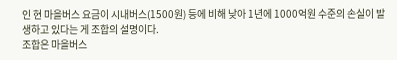인 현 마을버스 요금이 시내버스(1500원) 등에 비해 낮아 1년에 1000억원 수준의 손실이 발생하고 있다는 게 조합의 설명이다.
조합은 마을버스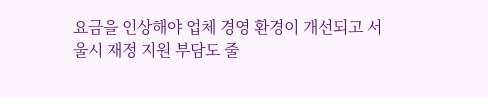요금을 인상해야 업체 경영 환경이 개선되고 서울시 재정 지원 부담도 줄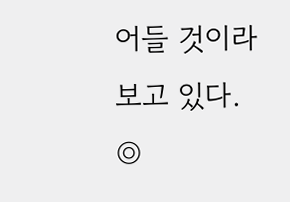어들 것이라 보고 있다.
◎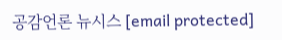공감언론 뉴시스 [email protected]